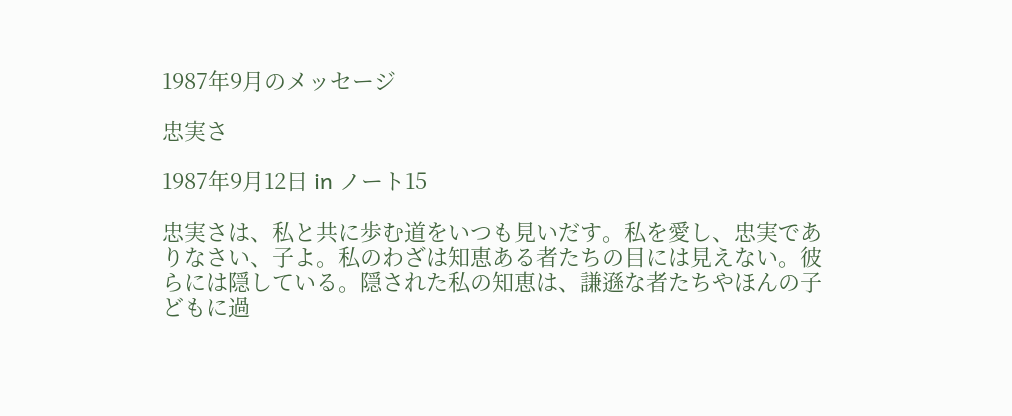1987年9月のメッセージ

忠実さ

1987年9月12日 in ノート15

忠実さは、私と共に歩む道をいつも見いだす。私を愛し、忠実でありなさい、子よ。私のわざは知恵ある者たちの目には見えない。彼らには隠している。隠された私の知恵は、謙遜な者たちやほんの子どもに過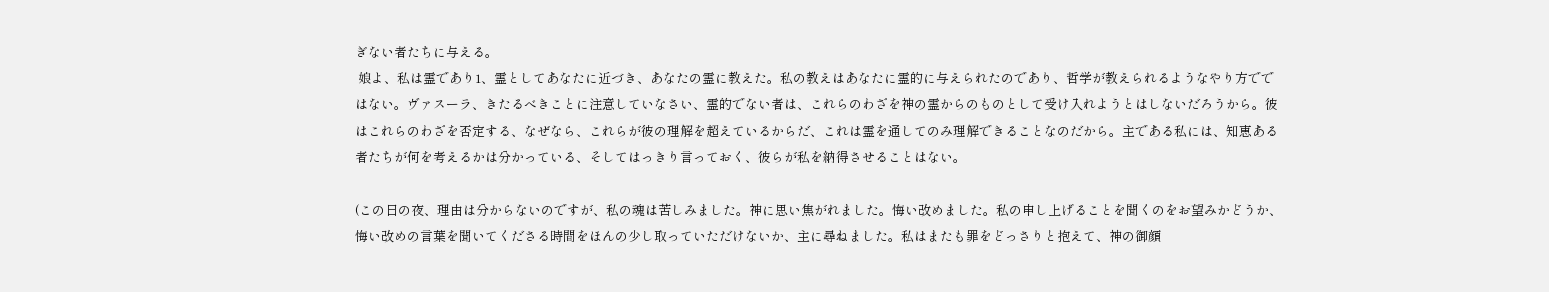ぎない者たちに与える。
 娘よ、私は霊であり1、霊としてあなたに近づき、あなたの霊に教えた。私の教えはあなたに霊的に与えられたのであり、哲学が教えられるようなやり方でではない。ヴァスーラ、きたるべきことに注意していなさい、霊的でない者は、これらのわざを神の霊からのものとして受け入れようとはしないだろうから。彼はこれらのわざを否定する、なぜなら、これらが彼の理解を超えているからだ、これは霊を通してのみ理解できることなのだから。主である私には、知恵ある者たちが何を考えるかは分かっている、そしてはっきり言っておく、彼らが私を納得させることはない。

(この日の夜、理由は分からないのですが、私の魂は苦しみました。神に思い焦がれました。悔い改めました。私の申し上げることを聞くのをお望みかどうか、悔い改めの言葉を聞いてくださる時間をほんの少し取っていただけないか、主に尋ねました。私はまたも罪をどっさりと抱えて、神の御顔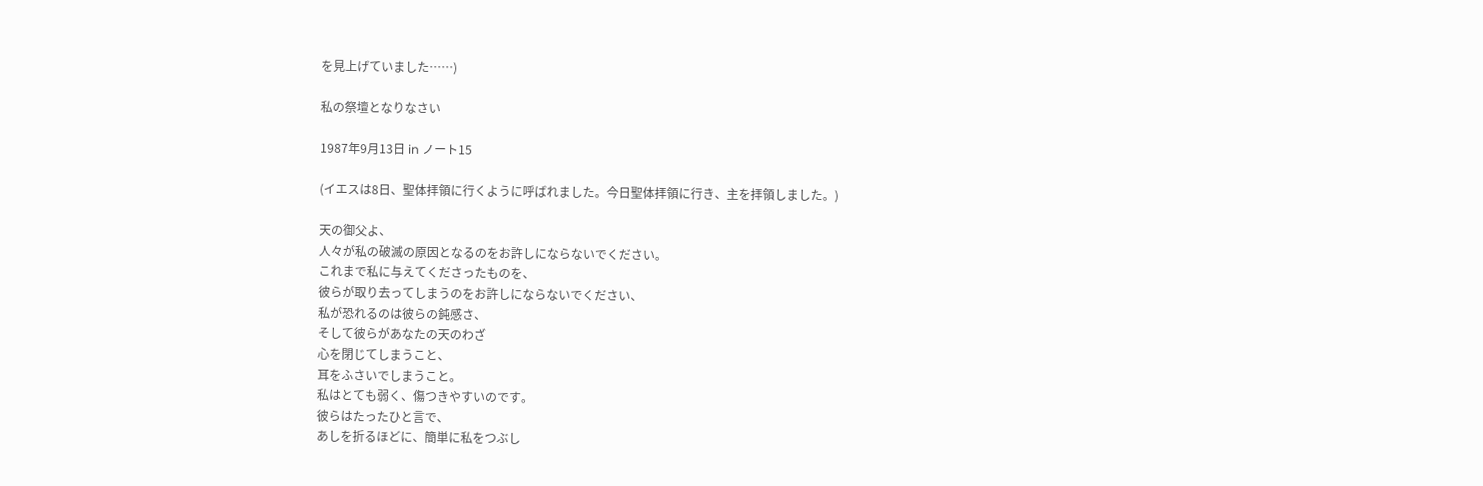を見上げていました……)

私の祭壇となりなさい

1987年9月13日 in ノート15

(イエスは8日、聖体拝領に行くように呼ばれました。今日聖体拝領に行き、主を拝領しました。)

天の御父よ、
人々が私の破滅の原因となるのをお許しにならないでください。
これまで私に与えてくださったものを、
彼らが取り去ってしまうのをお許しにならないでください、
私が恐れるのは彼らの鈍感さ、
そして彼らがあなたの天のわざ
心を閉じてしまうこと、
耳をふさいでしまうこと。
私はとても弱く、傷つきやすいのです。
彼らはたったひと言で、
あしを折るほどに、簡単に私をつぶし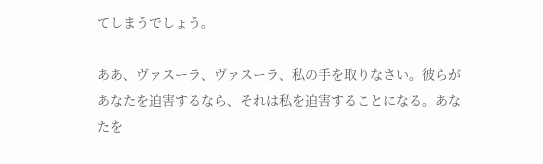てしまうでしょう。

ああ、ヴァスーラ、ヴァスーラ、私の手を取りなさい。彼らがあなたを迫害するなら、それは私を迫害することになる。あなたを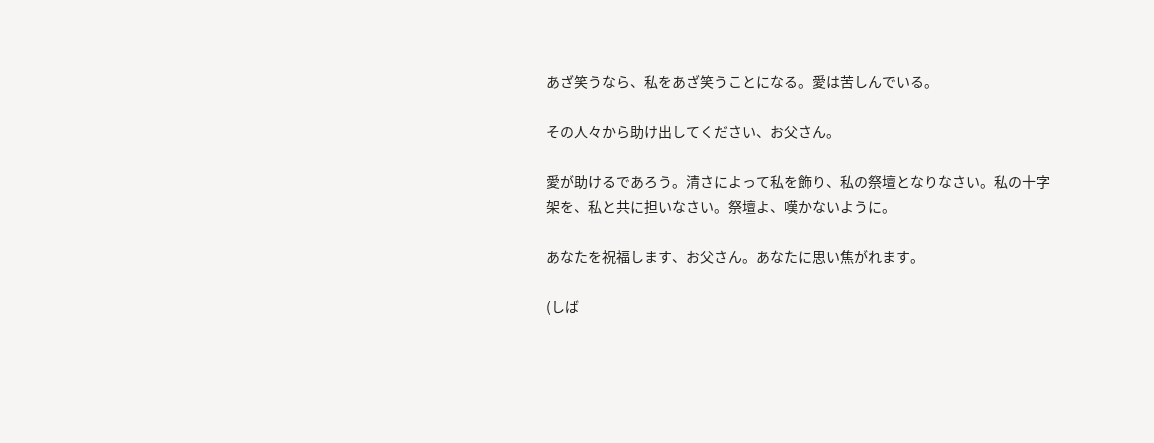あざ笑うなら、私をあざ笑うことになる。愛は苦しんでいる。

その人々から助け出してください、お父さん。

愛が助けるであろう。清さによって私を飾り、私の祭壇となりなさい。私の十字架を、私と共に担いなさい。祭壇よ、嘆かないように。

あなたを祝福します、お父さん。あなたに思い焦がれます。

(しば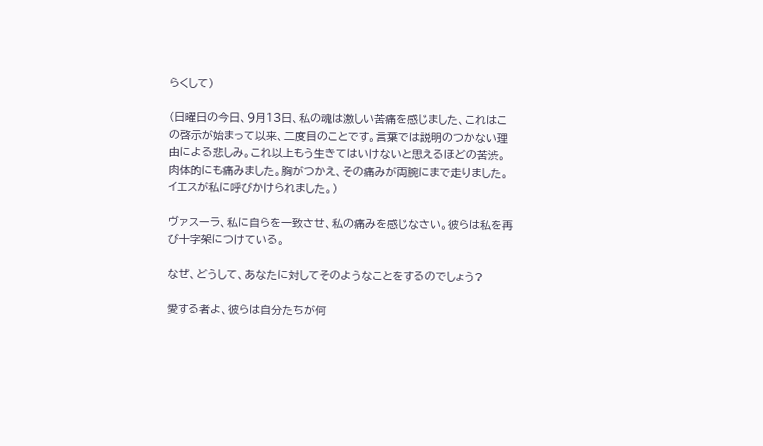らくして)

(日曜日の今日、9月13日、私の魂は激しい苦痛を感じました、これはこの啓示が始まって以来、二度目のことです。言葉では説明のつかない理由による悲しみ。これ以上もう生きてはいけないと思えるほどの苦渋。肉体的にも痛みました。胸がつかえ、その痛みが両腕にまで走りました。イエスが私に呼びかけられました。)

ヴァスーラ、私に自らを一致させ、私の痛みを感じなさい。彼らは私を再び十字架につけている。

なぜ、どうして、あなたに対してそのようなことをするのでしょう?

愛する者よ、彼らは自分たちが何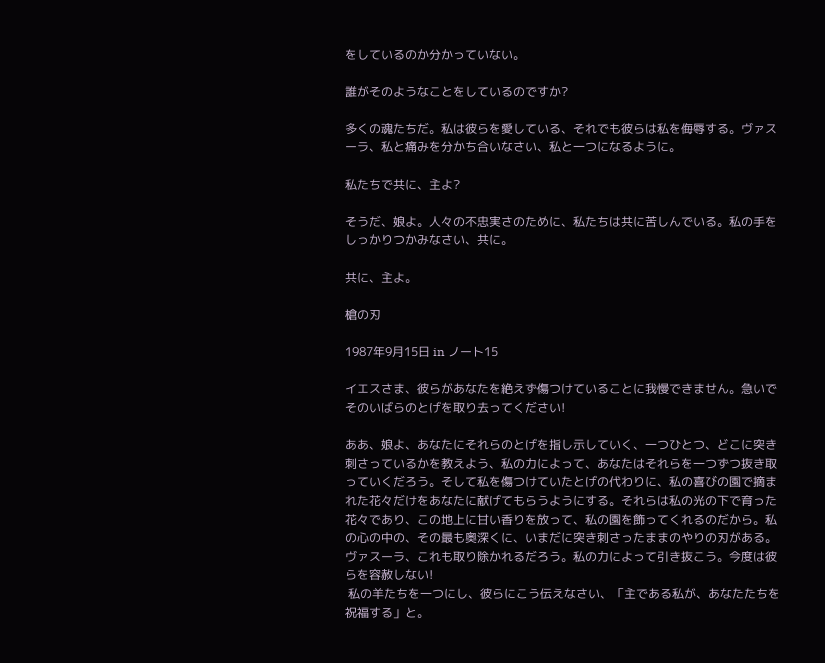をしているのか分かっていない。

誰がそのようなことをしているのですか?

多くの魂たちだ。私は彼らを愛している、それでも彼らは私を侮辱する。ヴァスーラ、私と痛みを分かち合いなさい、私と一つになるように。

私たちで共に、主よ?

そうだ、娘よ。人々の不忠実さのために、私たちは共に苦しんでいる。私の手をしっかりつかみなさい、共に。

共に、主よ。

槍の刃

1987年9月15日 in ノート15

イエスさま、彼らがあなたを絶えず傷つけていることに我慢できません。急いでそのいばらのとげを取り去ってください!

ああ、娘よ、あなたにそれらのとげを指し示していく、一つひとつ、どこに突き刺さっているかを教えよう、私の力によって、あなたはそれらを一つずつ抜き取っていくだろう。そして私を傷つけていたとげの代わりに、私の喜びの園で摘まれた花々だけをあなたに献げてもらうようにする。それらは私の光の下で育った花々であり、この地上に甘い香りを放って、私の園を飾ってくれるのだから。私の心の中の、その最も奥深くに、いまだに突き刺さったままのやりの刃がある。ヴァスーラ、これも取り除かれるだろう。私の力によって引き抜こう。今度は彼らを容赦しない!
 私の羊たちを一つにし、彼らにこう伝えなさい、「主である私が、あなたたちを祝福する」と。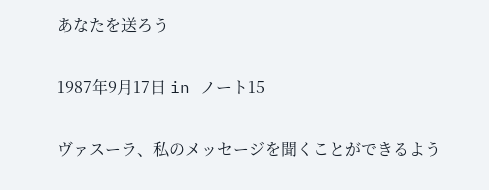あなたを送ろう

1987年9月17日 in ノート15

ヴァスーラ、私のメッセージを聞くことができるよう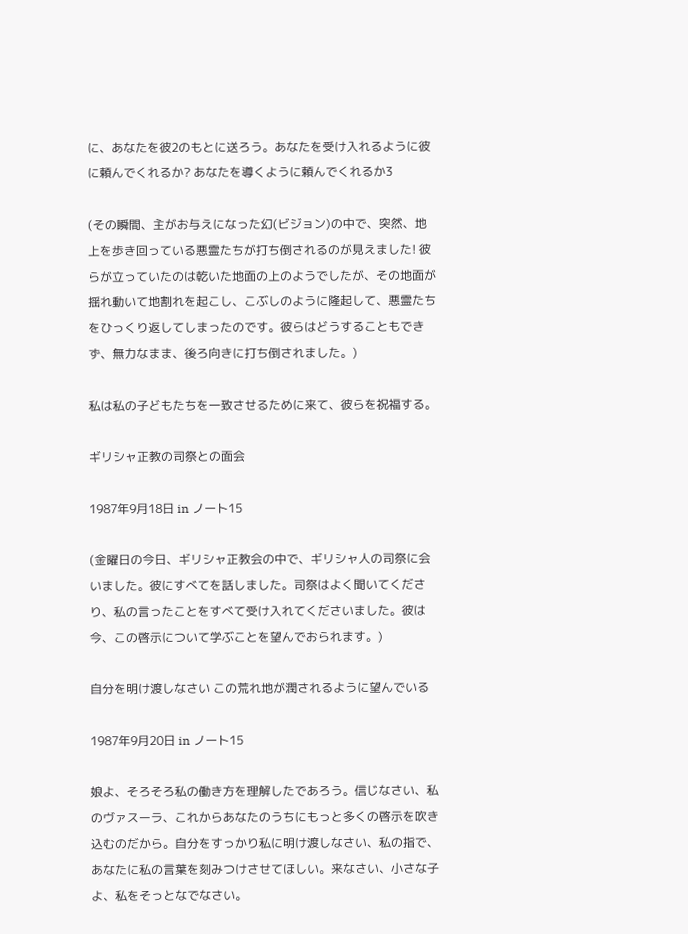に、あなたを彼2のもとに送ろう。あなたを受け入れるように彼に頼んでくれるか? あなたを導くように頼んでくれるか3

(その瞬間、主がお与えになった幻(ビジョン)の中で、突然、地上を歩き回っている悪霊たちが打ち倒されるのが見えました! 彼らが立っていたのは乾いた地面の上のようでしたが、その地面が揺れ動いて地割れを起こし、こぶしのように隆起して、悪霊たちをひっくり返してしまったのです。彼らはどうすることもできず、無力なまま、後ろ向きに打ち倒されました。)

私は私の子どもたちを一致させるために来て、彼らを祝福する。

ギリシャ正教の司祭との面会

1987年9月18日 in ノート15

(金曜日の今日、ギリシャ正教会の中で、ギリシャ人の司祭に会いました。彼にすべてを話しました。司祭はよく聞いてくださり、私の言ったことをすべて受け入れてくださいました。彼は今、この啓示について学ぶことを望んでおられます。)

自分を明け渡しなさい この荒れ地が潤されるように望んでいる

1987年9月20日 in ノート15

娘よ、そろそろ私の働き方を理解したであろう。信じなさい、私のヴァスーラ、これからあなたのうちにもっと多くの啓示を吹き込むのだから。自分をすっかり私に明け渡しなさい、私の指で、あなたに私の言葉を刻みつけさせてほしい。来なさい、小さな子よ、私をそっとなでなさい。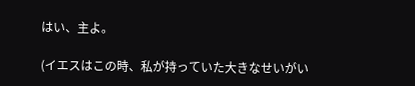はい、主よ。

(イエスはこの時、私が持っていた大きなせいがい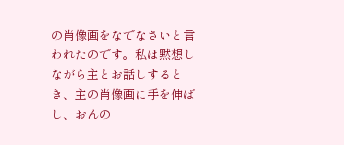の肖像画をなでなさいと言われたのです。私は黙想しながら主とお話しするとき、主の肖像画に手を伸ばし、おんの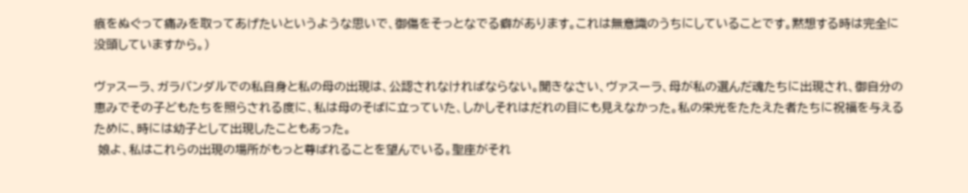痕をぬぐって痛みを取ってあげたいというような思いで、御傷をそっとなでる癖があります。これは無意識のうちにしていることです。黙想する時は完全に没頭していますから。)

ヴァスーラ、ガラバンダルでの私自身と私の母の出現は、公認されなければならない。聞きなさい、ヴァスーラ、母が私の選んだ魂たちに出現され、御自分の恵みでその子どもたちを照らされる度に、私は母のそばに立っていた、しかしそれはだれの目にも見えなかった。私の栄光をたたえた者たちに祝福を与えるために、時には幼子として出現したこともあった。
 娘よ、私はこれらの出現の場所がもっと尊ばれることを望んでいる。聖座がそれ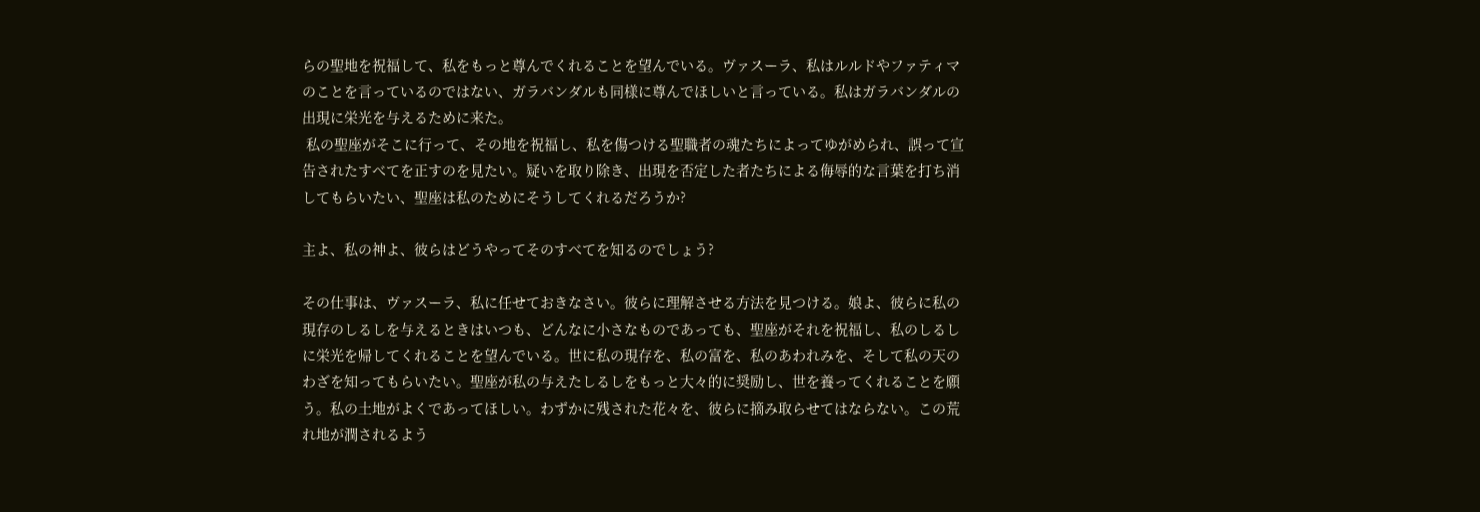らの聖地を祝福して、私をもっと尊んでくれることを望んでいる。ヴァスーラ、私はルルドやファティマのことを言っているのではない、ガラバンダルも同様に尊んでほしいと言っている。私はガラバンダルの出現に栄光を与えるために来た。
 私の聖座がそこに行って、その地を祝福し、私を傷つける聖職者の魂たちによってゆがめられ、誤って宣告されたすべてを正すのを見たい。疑いを取り除き、出現を否定した者たちによる侮辱的な言葉を打ち消してもらいたい、聖座は私のためにそうしてくれるだろうか?

主よ、私の神よ、彼らはどうやってそのすべてを知るのでしょう?

その仕事は、ヴァスーラ、私に任せておきなさい。彼らに理解させる方法を見つける。娘よ、彼らに私の現存のしるしを与えるときはいつも、どんなに小さなものであっても、聖座がそれを祝福し、私のしるしに栄光を帰してくれることを望んでいる。世に私の現存を、私の富を、私のあわれみを、そして私の天のわざを知ってもらいたい。聖座が私の与えたしるしをもっと大々的に奨励し、世を養ってくれることを願う。私の土地がよくであってほしい。わずかに残された花々を、彼らに摘み取らせてはならない。この荒れ地が潤されるよう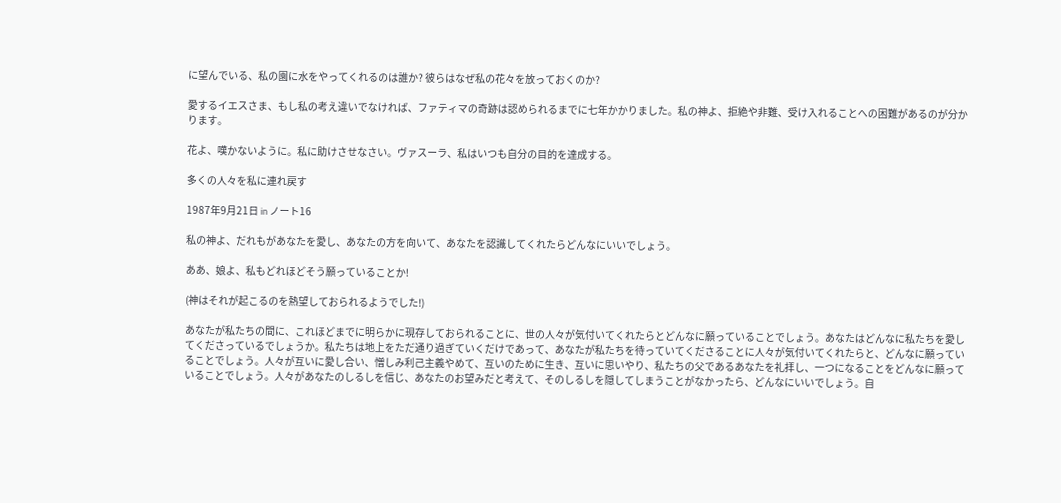に望んでいる、私の園に水をやってくれるのは誰か? 彼らはなぜ私の花々を放っておくのか?

愛するイエスさま、もし私の考え違いでなければ、ファティマの奇跡は認められるまでに七年かかりました。私の神よ、拒絶や非難、受け入れることへの困難があるのが分かります。

花よ、嘆かないように。私に助けさせなさい。ヴァスーラ、私はいつも自分の目的を達成する。

多くの人々を私に連れ戻す

1987年9月21日 in ノート16

私の神よ、だれもがあなたを愛し、あなたの方を向いて、あなたを認識してくれたらどんなにいいでしょう。

ああ、娘よ、私もどれほどそう願っていることか!

(神はそれが起こるのを熱望しておられるようでした!)

あなたが私たちの間に、これほどまでに明らかに現存しておられることに、世の人々が気付いてくれたらとどんなに願っていることでしょう。あなたはどんなに私たちを愛してくださっているでしょうか。私たちは地上をただ通り過ぎていくだけであって、あなたが私たちを待っていてくださることに人々が気付いてくれたらと、どんなに願っていることでしょう。人々が互いに愛し合い、憎しみ利己主義やめて、互いのために生き、互いに思いやり、私たちの父であるあなたを礼拝し、一つになることをどんなに願っていることでしょう。人々があなたのしるしを信じ、あなたのお望みだと考えて、そのしるしを隠してしまうことがなかったら、どんなにいいでしょう。自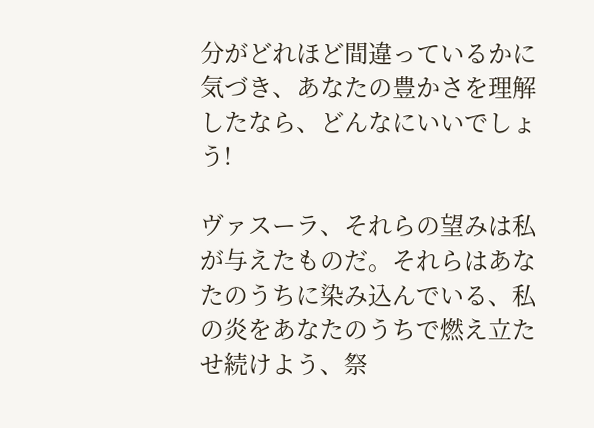分がどれほど間違っているかに気づき、あなたの豊かさを理解したなら、どんなにいいでしょう!

ヴァスーラ、それらの望みは私が与えたものだ。それらはあなたのうちに染み込んでいる、私の炎をあなたのうちで燃え立たせ続けよう、祭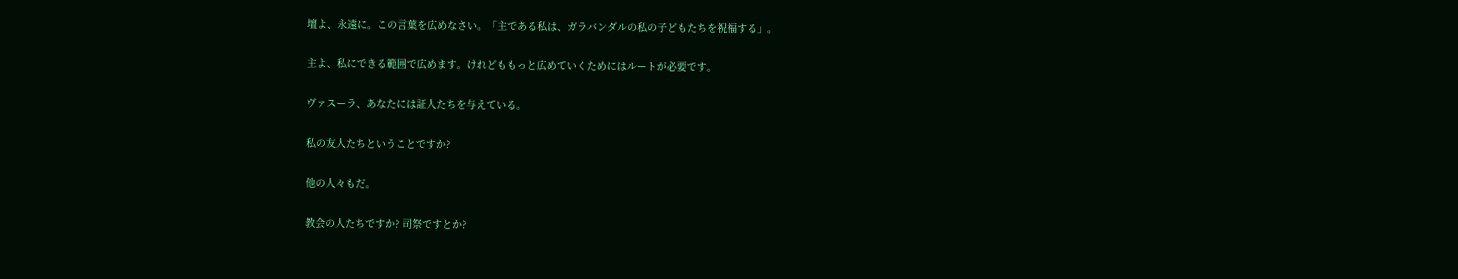壇よ、永遠に。この言葉を広めなさい。「主である私は、ガラバンダルの私の子どもたちを祝福する」。

主よ、私にできる範囲で広めます。けれどももっと広めていくためにはルートが必要です。

ヴァスーラ、あなたには証人たちを与えている。

私の友人たちということですか?

他の人々もだ。

教会の人たちですか? 司祭ですとか?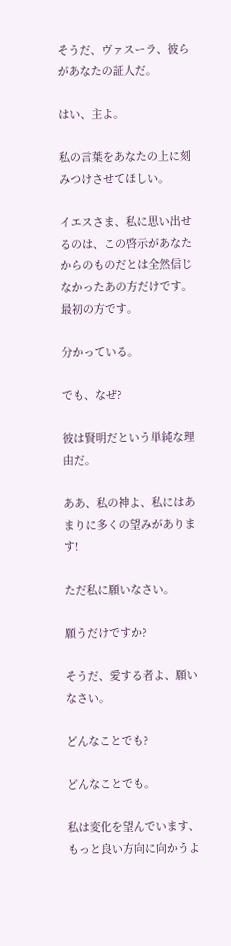そうだ、ヴァスーラ、彼らがあなたの証人だ。

はい、主よ。

私の言葉をあなたの上に刻みつけさせてほしい。

イエスさま、私に思い出せるのは、この啓示があなたからのものだとは全然信じなかったあの方だけです。最初の方です。

分かっている。

でも、なぜ?

彼は賢明だという単純な理由だ。

ああ、私の神よ、私にはあまりに多くの望みがあります!

ただ私に願いなさい。

願うだけですか?

そうだ、愛する者よ、願いなさい。

どんなことでも?

どんなことでも。

私は変化を望んでいます、もっと良い方向に向かうよ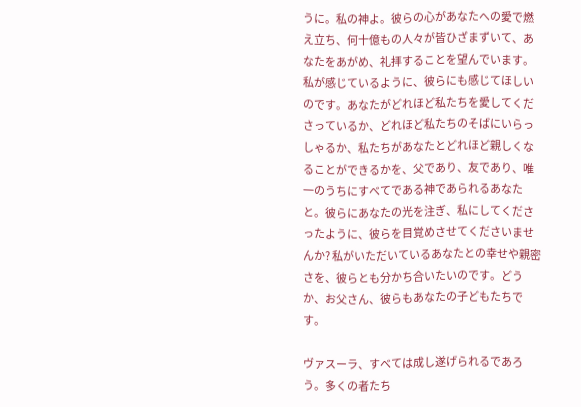うに。私の神よ。彼らの心があなたへの愛で燃え立ち、何十億もの人々が皆ひざまずいて、あなたをあがめ、礼拝することを望んでいます。私が感じているように、彼らにも感じてほしいのです。あなたがどれほど私たちを愛してくださっているか、どれほど私たちのそばにいらっしゃるか、私たちがあなたとどれほど親しくなることができるかを、父であり、友であり、唯一のうちにすべてである神であられるあなたと。彼らにあなたの光を注ぎ、私にしてくださったように、彼らを目覚めさせてくださいませんか? 私がいただいているあなたとの幸せや親密さを、彼らとも分かち合いたいのです。どうか、お父さん、彼らもあなたの子どもたちです。

ヴァスーラ、すべては成し遂げられるであろう。多くの者たち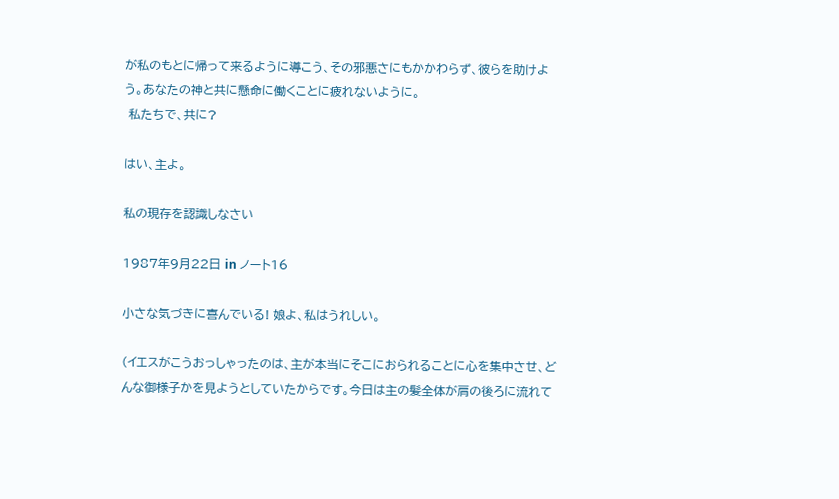が私のもとに帰って来るように導こう、その邪悪さにもかかわらず、彼らを助けよう。あなたの神と共に懸命に働くことに疲れないように。
 私たちで、共に?

はい、主よ。

私の現存を認識しなさい

1987年9月22日 in ノート16

小さな気づきに喜んでいる! 娘よ、私はうれしい。

(イエスがこうおっしゃったのは、主が本当にそこにおられることに心を集中させ、どんな御様子かを見ようとしていたからです。今日は主の髪全体が肩の後ろに流れて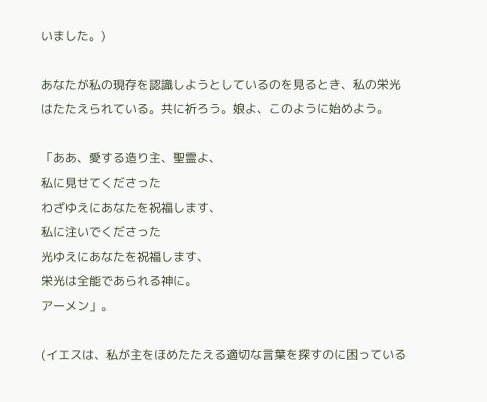いました。)

あなたが私の現存を認識しようとしているのを見るとき、私の栄光はたたえられている。共に祈ろう。娘よ、このように始めよう。

「ああ、愛する造り主、聖霊よ、
私に見せてくださった
わざゆえにあなたを祝福します、
私に注いでくださった
光ゆえにあなたを祝福します、
栄光は全能であられる神に。
アーメン」。

(イエスは、私が主をほめたたえる適切な言葉を探すのに困っている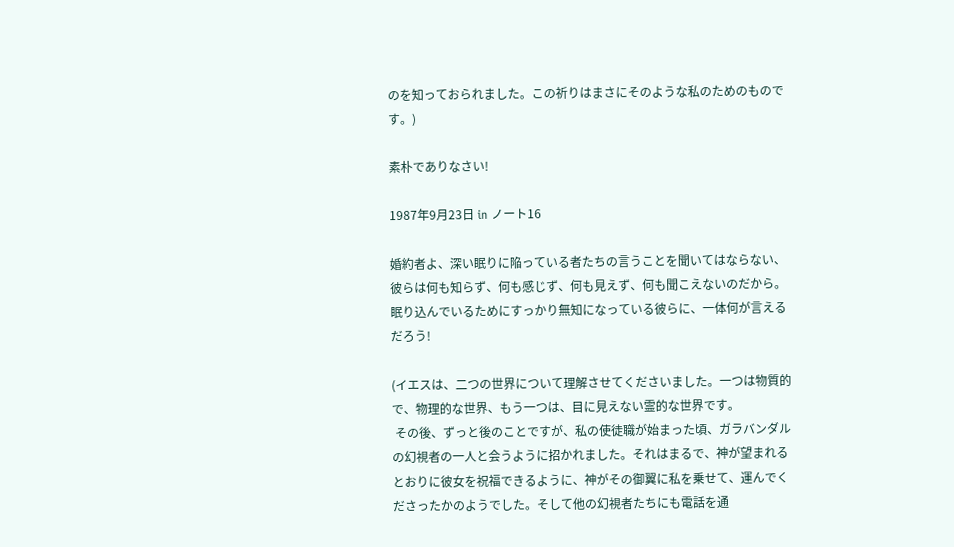のを知っておられました。この祈りはまさにそのような私のためのものです。)

素朴でありなさい!

1987年9月23日 in ノート16

婚約者よ、深い眠りに陥っている者たちの言うことを聞いてはならない、彼らは何も知らず、何も感じず、何も見えず、何も聞こえないのだから。眠り込んでいるためにすっかり無知になっている彼らに、一体何が言えるだろう!

(イエスは、二つの世界について理解させてくださいました。一つは物質的で、物理的な世界、もう一つは、目に見えない霊的な世界です。
 その後、ずっと後のことですが、私の使徒職が始まった頃、ガラバンダルの幻視者の一人と会うように招かれました。それはまるで、神が望まれるとおりに彼女を祝福できるように、神がその御翼に私を乗せて、運んでくださったかのようでした。そして他の幻視者たちにも電話を通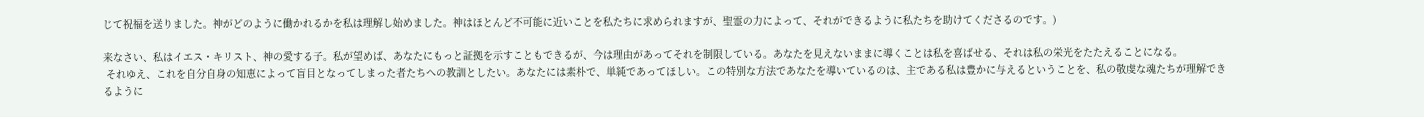じて祝福を送りました。神がどのように働かれるかを私は理解し始めました。神はほとんど不可能に近いことを私たちに求められますが、聖霊の力によって、それができるように私たちを助けてくださるのです。)

来なさい、私はイエス・キリスト、神の愛する子。私が望めば、あなたにもっと証拠を示すこともできるが、今は理由があってそれを制限している。あなたを見えないままに導くことは私を喜ばせる、それは私の栄光をたたえることになる。
 それゆえ、これを自分自身の知恵によって盲目となってしまった者たちへの教訓としたい。あなたには素朴で、単純であってほしい。この特別な方法であなたを導いているのは、主である私は豊かに与えるということを、私の敬虔な魂たちが理解できるように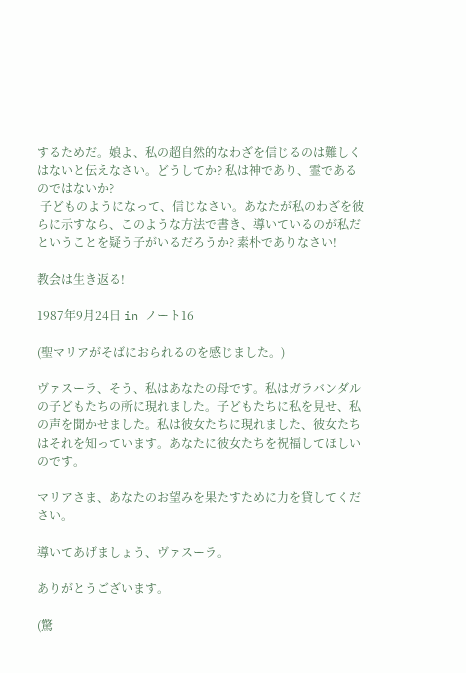するためだ。娘よ、私の超自然的なわざを信じるのは難しくはないと伝えなさい。どうしてか? 私は神であり、霊であるのではないか?
 子どものようになって、信じなさい。あなたが私のわざを彼らに示すなら、このような方法で書き、導いているのが私だということを疑う子がいるだろうか? 素朴でありなさい!

教会は生き返る!

1987年9月24日 in ノート16

(聖マリアがそばにおられるのを感じました。)

ヴァスーラ、そう、私はあなたの母です。私はガラバンダルの子どもたちの所に現れました。子どもたちに私を見せ、私の声を聞かせました。私は彼女たちに現れました、彼女たちはそれを知っています。あなたに彼女たちを祝福してほしいのです。

マリアさま、あなたのお望みを果たすために力を貸してください。

導いてあげましょう、ヴァスーラ。

ありがとうございます。

(驚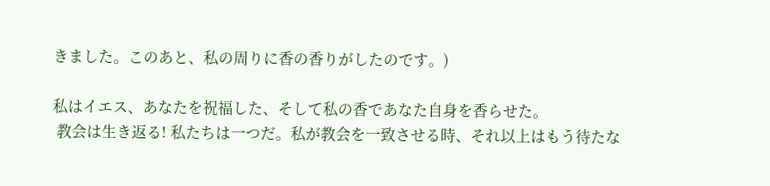きました。このあと、私の周りに香の香りがしたのです。)

私はイエス、あなたを祝福した、そして私の香であなた自身を香らせた。
 教会は生き返る! 私たちは一つだ。私が教会を一致させる時、それ以上はもう待たな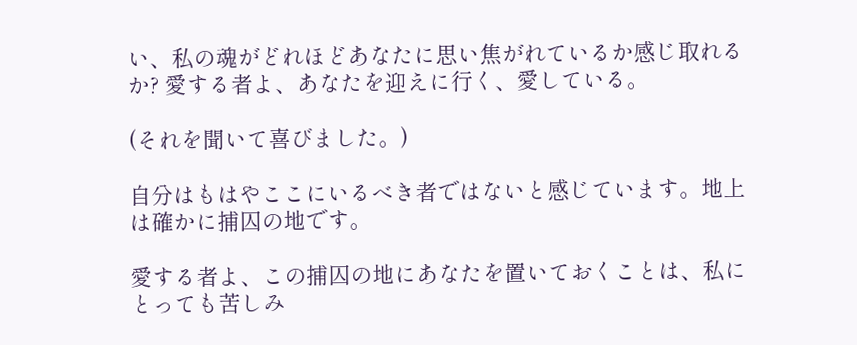い、私の魂がどれほどあなたに思い焦がれているか感じ取れるか? 愛する者よ、あなたを迎えに行く、愛している。

(それを聞いて喜びました。)

自分はもはやここにいるべき者ではないと感じています。地上は確かに捕囚の地です。

愛する者よ、この捕囚の地にあなたを置いておくことは、私にとっても苦しみ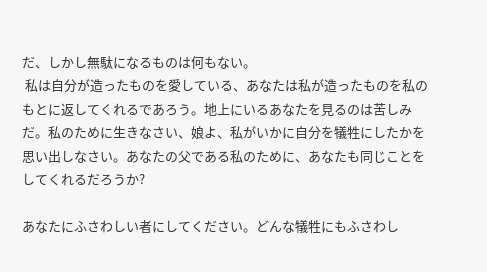だ、しかし無駄になるものは何もない。
 私は自分が造ったものを愛している、あなたは私が造ったものを私のもとに返してくれるであろう。地上にいるあなたを見るのは苦しみだ。私のために生きなさい、娘よ、私がいかに自分を犠牲にしたかを思い出しなさい。あなたの父である私のために、あなたも同じことをしてくれるだろうか?

あなたにふさわしい者にしてください。どんな犠牲にもふさわし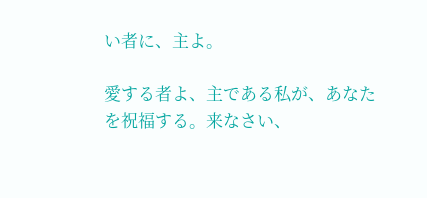い者に、主よ。

愛する者よ、主である私が、あなたを祝福する。来なさい、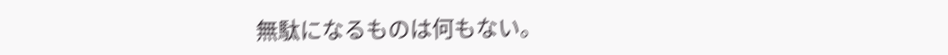無駄になるものは何もない。